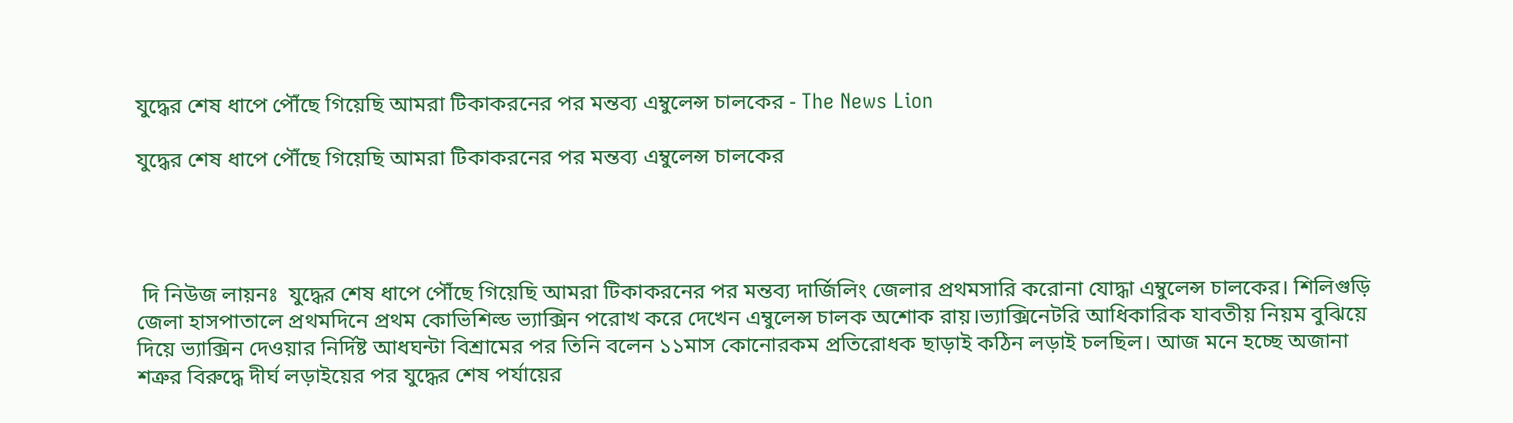যুদ্ধের শেষ ধাপে পৌঁছে গিয়েছি আমরা টিকাকরনের পর মন্তব্য এম্বুলেন্স চালকের - The News Lion

যুদ্ধের শেষ ধাপে পৌঁছে গিয়েছি আমরা টিকাকরনের পর মন্তব্য এম্বুলেন্স চালকের




 দি নিউজ লায়নঃ  যুদ্ধের শেষ ধাপে পৌঁছে গিয়েছি আমরা টিকাকরনের পর মন্তব্য দার্জিলিং জেলার প্রথমসারি করোনা যোদ্ধা এম্বুলেন্স চালকের। শিলিগুড়ি জেলা হাসপাতালে প্রথমদিনে প্রথম কোভিশিল্ড ভ্যাক্সিন পরোখ করে দেখেন এম্বুলেন্স চালক অশোক রায়।ভ্যাক্সিনেটরি আধিকারিক যাবতীয় নিয়ম বুঝিয়ে দিয়ে ভ্যাক্সিন দেওয়ার নির্দিষ্ট আধঘন্টা বিশ্রামের পর তিনি বলেন ১১মাস কোনোরকম প্রতিরোধক ছাড়াই কঠিন লড়াই চলছিল। আজ মনে হচ্ছে অজানা শত্রুর বিরুদ্ধে দীর্ঘ লড়াইয়ের পর যুদ্ধের শেষ পর্যায়ের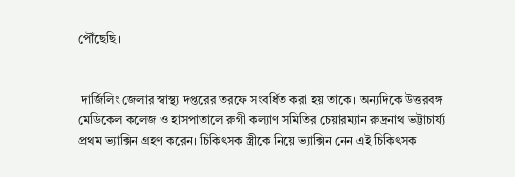পৌঁছেছি।


 দার্জিলিং জেলার স্বাস্থ্য দপ্তরের তরফে সংবর্ধিত করা হয় তাকে। অন্যদিকে উত্তরবঙ্গ মেডিকেল কলেজ ও হাসপাতালে রুগী কল্যাণ সমিতির চেয়ারম্যান রুদ্রনাথ ভট্টাচার্য্য প্রথম ভ্যাক্সিন গ্রহণ করেন। চিকিৎসক স্ত্রীকে নিয়ে ভ্যাক্সিন নেন এই চিকিৎসক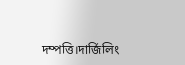দম্পত্তি।দার্জিলিং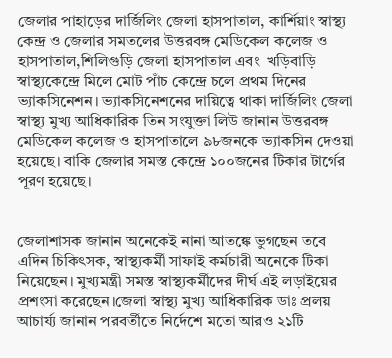জেলার পাহাড়ের দার্জিলিং জেলা হাসপাতাল, কার্শিয়াং স্বাস্থ্য কেন্দ্র ও জেলার সমতলের উত্তরবঙ্গ মেডিকেল কলেজ ও হাসপাতাল,শিলিগুড়ি জেলা হাসপাতাল এবং  খড়িবাড়ি স্বাস্থ্যকেন্দ্রে মিলে মোট পাঁচ কেন্দ্রে চলে প্রথম দিনের ভ্যাকসিনেশন। ভ্যাকসিনেশনের দায়িত্বে থাকা দার্জিলিং জেলা স্বাস্থ্য মুখ্য আধিকারিক তিন সংযুক্তা লিউ জানান উত্তরবঙ্গ মেডিকেল কলেজ ও হাসপাতালে ৯৮জনকে ভ্যাকসিন দেওয়া হয়েছে। বাকি জেলার সমস্ত কেন্দ্রে ১০০জনের টিকার টার্গের পূরণ হয়েছে।


জেলাশাসক জানান অনেকেই নানা আতঙ্কে ভুগছেন তবে এদিন চিকিৎসক, স্বাস্থ্যকর্মী সাফাই কর্মচারী অনেকে টিকা নিয়েছেন। মুখ্যমন্ত্রী সমস্ত স্বাস্থ্যকর্মীদের দীর্ঘ এই লড়াইয়ের প্রশংসা করেছেন।জেলা স্বাস্থ্য মুখ্য আধিকারিক ডাঃ প্রলয় আচার্য্য জানান পরবর্তীতে নির্দেশে মতো আরও ২১টি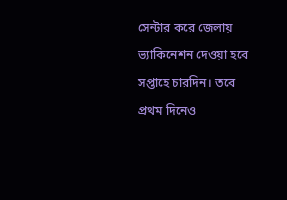সেন্টার করে জেলায় ভ্যাকিনেশন দেওয়া হবে সপ্তাহে চারদিন। তবে প্রথম দিনেও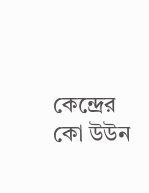কেন্দ্রের কো উউন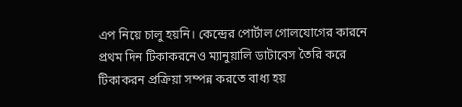এপ নিয়ে চালু হয়নি। কেন্দ্রের পোর্টাল গোলযোগের কারনে প্ৰথম দিন টিকাকরনেও ম্যানুয়ালি ডাটাবেস তৈরি করে টিকাকরন প্রক্রিয়া সম্পন্ন করতে বাধ্য হয়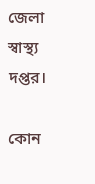জেলা স্বাস্থ্য দপ্তর।

কোন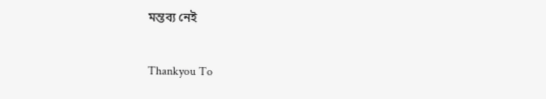মন্তব্য নেই

Thankyou To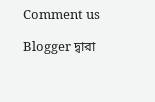Comment us

Blogger দ্বারা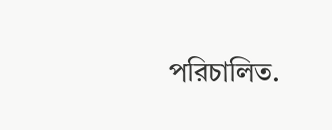পরিচালিত.